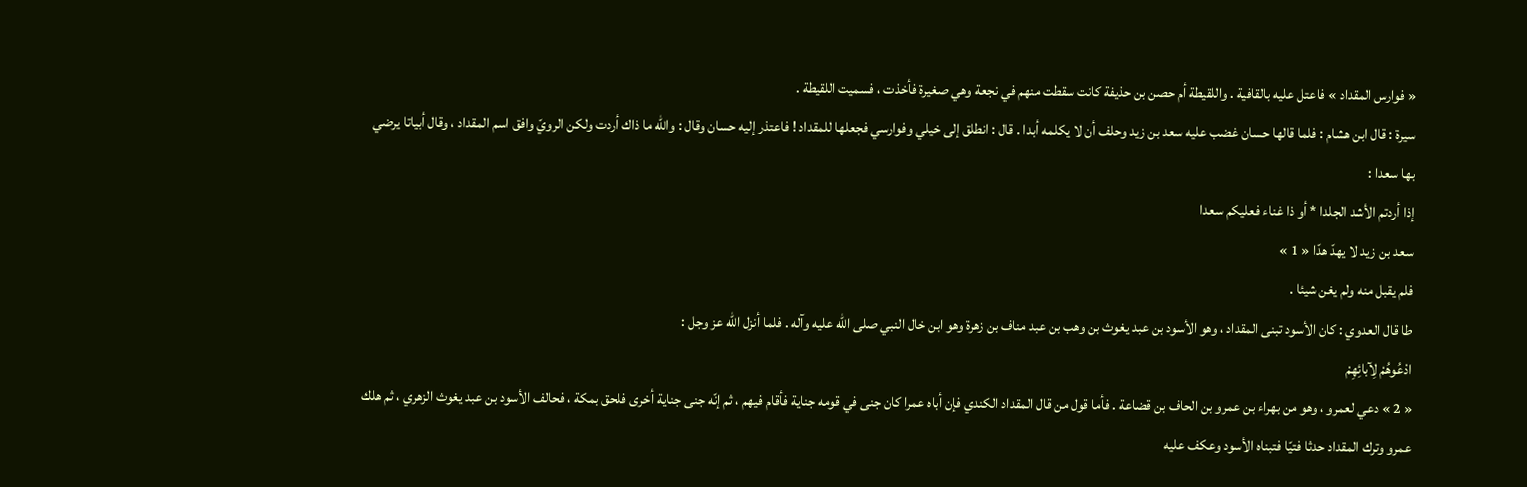« فوارس المقداد » فاعتل عليه بالقافية . واللقيطة أم حصن بن حذيفة كانت سقطت منهم في نجعة وهي صغيرة فأخذت ، فسميت اللقيطة .
سيرة : قال ابن هشام : فلما قالها حسان غضب عليه سعد بن زيد وحلف أن لا يكلمه أبدا . قال : انطلق إلى خيلي وفوارسي فجعلها للمقداد ! فاعتذر إليه حسان وقال : واللّه ما ذاك أردت ولكن الرويّ وافق اسم المقداد ، وقال أبياتا يرضي بها سعدا :
إذا أردتم الأشد الجلدا * أو ذا غناء فعليكم سعدا
سعد بن زيد لا يهدّ هدّا « 1 »
فلم يقبل منه ولم يغن شيئا .
طا قال العدوي : كان الأسود تبنى المقداد ، وهو الأسود بن عبد يغوث بن وهب بن عبد مناف بن زهرة وهو ابن خال النبي صلى اللّه عليه وآله . فلما أنزل اللّه عز وجل :
ادْعُوهُمْ لِآبائِهِمْ
« 2 » دعي لعمرو ، وهو من بهراء بن عمرو بن الحاف بن قضاعة . فأما قول من قال المقداد الكندي فإن أباه عمرا كان جنى في قومه جناية فأقام فيهم ، ثم إنّه جنى جناية أخرى فلحق بمكة ، فحالف الأسود بن عبد يغوث الزهري ، ثم هلك عمرو وترك المقداد حدثا فتيّا فتبناه الأسود وعكف عليه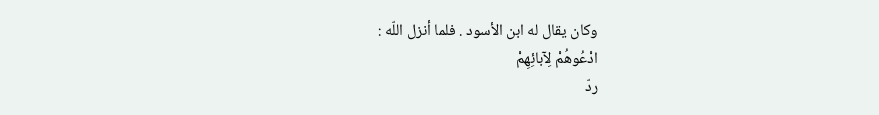وكان يقال له ابن الأسود . فلما أنزل اللّه :
ادْعُوهُمْ لِآبائِهِمْ
ردّ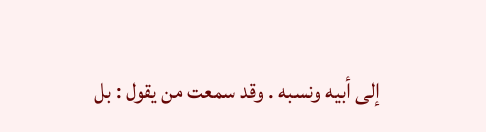إلى أبيه ونسبه . وقد سمعت من يقول : بل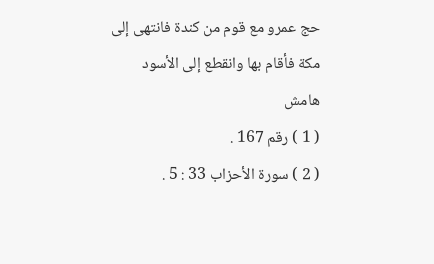حج عمرو مع قوم من كندة فانتهى إلى مكة فأقام بها وانقطع إلى الأسود
هامش
( 1 ) رقم 167 .
( 2 ) سورة الأحزاب 33 : 5 .